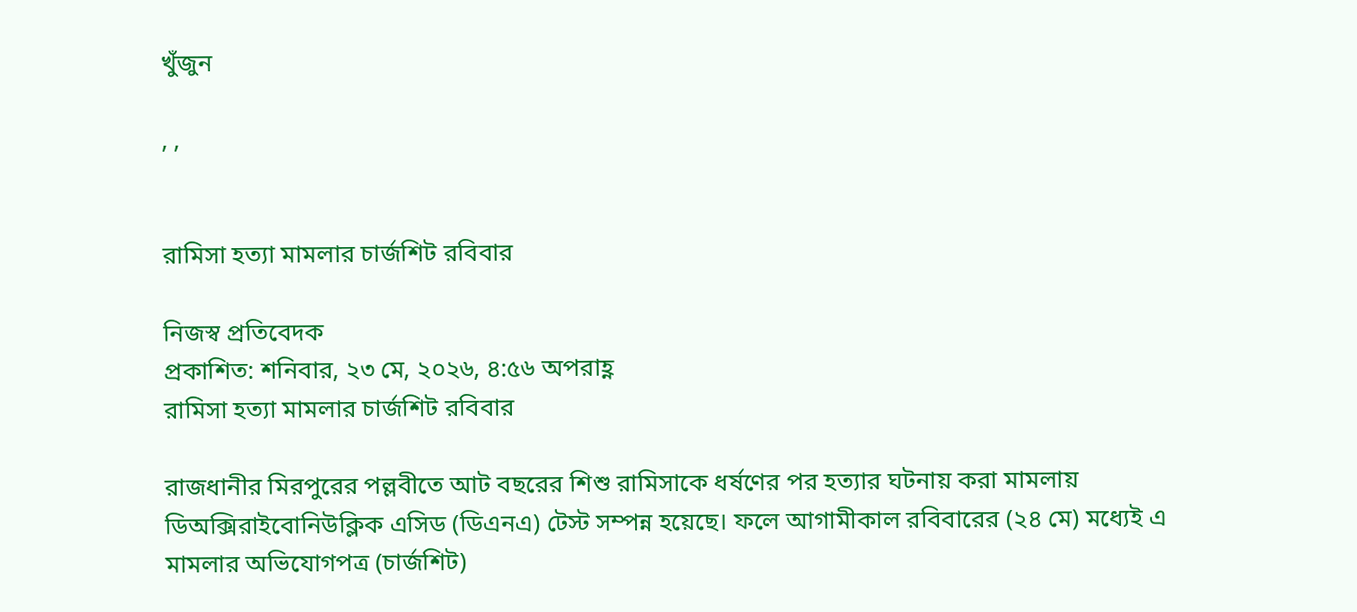খুঁজুন

, ,


রামিসা হত্যা মামলার চার্জশিট রবিবার

নিজস্ব প্রতিবেদক
প্রকাশিত: শনিবার, ২৩ মে, ২০২৬, ৪:৫৬ অপরাহ্ণ
রামিসা হত্যা মামলার চার্জশিট রবিবার

রাজধানীর মিরপুরের পল্লবীতে আট বছরের শিশু রামিসাকে ধর্ষণের পর হত্যার ঘটনায় করা মামলায় ডিঅক্সিরাইবোনিউক্লিক এসিড (ডিএনএ) টেস্ট সম্পন্ন হয়েছে। ফলে আগামীকাল রবিবারের (২৪ মে) মধ্যেই এ মামলার অভিযোগপত্র (চার্জশিট)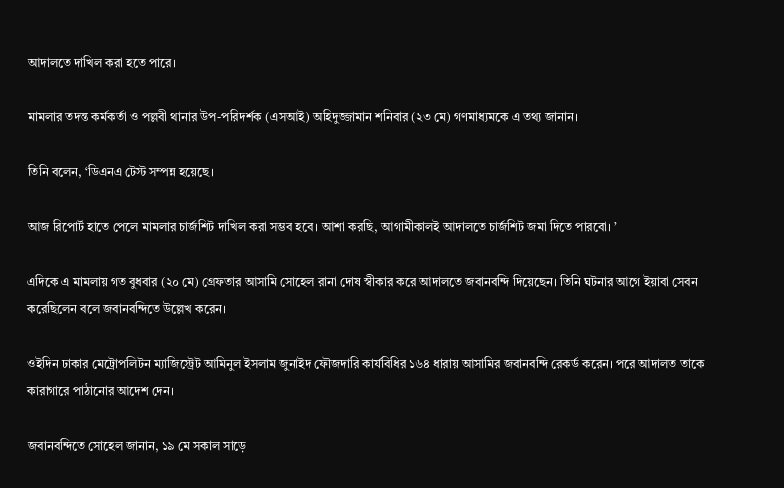আদালতে দাখিল করা হতে পারে।

মামলার তদন্ত কর্মকর্তা ও পল্লবী থানার উপ-পরিদর্শক (এসআই) অহিদুজ্জামান শনিবার (২৩ মে) গণমাধ্যমকে এ তথ্য জানান।

তিনি বলেন, ‘ডিএনএ টেস্ট সম্পন্ন হয়েছে।

আজ রিপোর্ট হাতে পেলে মামলার চার্জশিট দাখিল করা সম্ভব হবে। আশা করছি, আগামীকালই আদালতে চার্জশিট জমা দিতে পারবো। ’

এদিকে এ মামলায় গত বুধবার (২০ মে) গ্রেফতার আসামি সোহেল রানা দোষ স্বীকার করে আদালতে জবানবন্দি দিয়েছেন। তিনি ঘটনার আগে ইয়াবা সেবন করেছিলেন বলে জবানবন্দিতে উল্লেখ করেন।

ওইদিন ঢাকার মেট্রোপলিটন ম্যাজিস্ট্রেট আমিনুল ইসলাম জুনাইদ ফৌজদারি কার্যবিধির ১৬৪ ধারায় আসামির জবানবন্দি রেকর্ড করেন। পরে আদালত তাকে কারাগারে পাঠানোর আদেশ দেন।

জবানবন্দিতে সোহেল জানান, ১৯ মে সকাল সাড়ে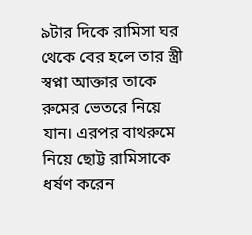৯টার দিকে রামিসা ঘর থেকে বের হলে তার স্ত্রী স্বপ্না আক্তার তাকে রুমের ভেতরে নিয়ে যান। এরপর বাথরুমে নিয়ে ছোট্ট রামিসাকে ধর্ষণ করেন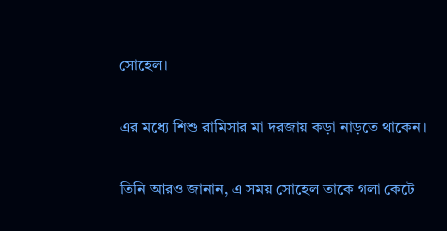সোহেল।

এর মধ্যে শিশু রামিসার মা দরজায় কড়া নাড়তে থাকেন।

তিনি আরও জানান, এ সময় সোহেল তাকে গলা কেটে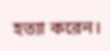হত্যা করেন।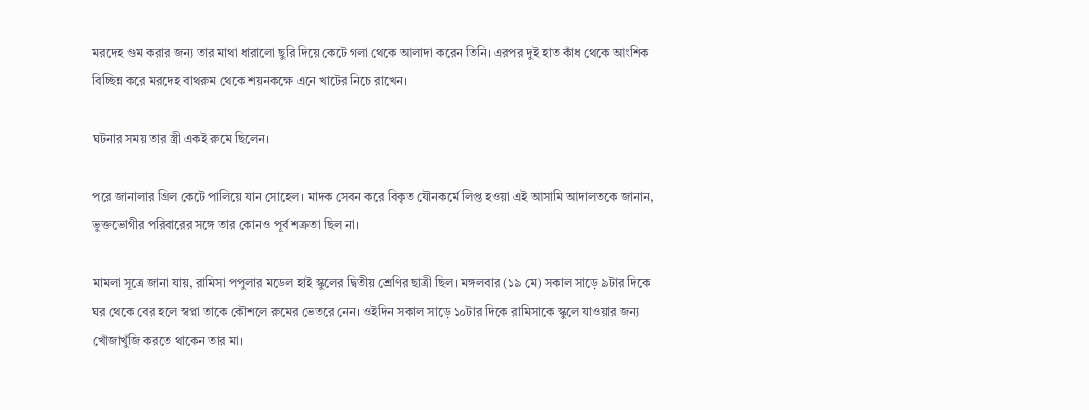মরদেহ গুম করার জন্য তার মাথা ধারালো ছুরি দিয়ে কেটে গলা থেকে আলাদা করেন তিনি। এরপর দুই হাত কাঁধ থেকে আংশিক বিচ্ছিন্ন করে মরদেহ বাথরুম থেকে শয়নকক্ষে এনে খাটের নিচে রাখেন।

ঘটনার সময় তার স্ত্রী একই রুমে ছিলেন।

পরে জানালার গ্রিল কেটে পালিয়ে যান সোহেল। মাদক সেবন করে বিকৃত যৌনকর্মে লিপ্ত হওয়া এই আসামি আদালতকে জানান, ভুক্তভোগীর পরিবারের সঙ্গে তার কোনও পূর্ব শত্রুতা ছিল না।

মামলা সূত্রে জানা যায়, রামিসা পপুলার মডেল হাই স্কুলের দ্বিতীয় শ্রেণির ছাত্রী ছিল। মঙ্গলবার (১৯ মে) সকাল সাড়ে ৯টার দিকে ঘর থেকে বের হলে স্বপ্না তাকে কৌশলে রুমের ভেতরে নেন। ওইদিন সকাল সাড়ে ১০টার দিকে রামিসাকে স্কুলে যাওয়ার জন্য খোঁজাখুঁজি করতে থাকেন তার মা।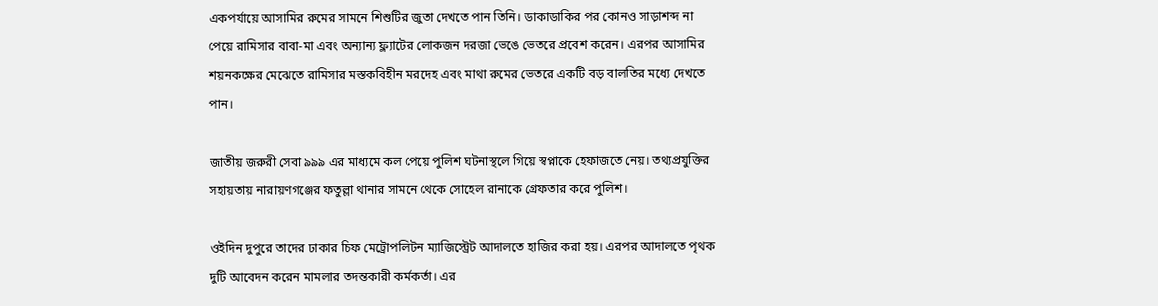একপর্যায়ে আসামির রুমের সামনে শিশুটির জুতা দেখতে পান তিনি। ডাকাডাকির পর কোনও সাড়াশব্দ না পেয়ে রামিসার বাবা-মা এবং অন্যান্য ফ্ল্যাটের লোকজন দরজা ভেঙে ভেতরে প্রবেশ করেন। এরপর আসামির শয়নকক্ষের মেঝেতে রামিসার মস্তকবিহীন মরদেহ এবং মাথা রুমের ভেতরে একটি বড় বালতির মধ্যে দেখতে পান।

জাতীয় জরুরী সেবা ৯৯৯ এর মাধ্যমে কল পেয়ে পুলিশ ঘটনাস্থলে গিয়ে স্বপ্নাকে হেফাজতে নেয়। তথ্যপ্রযুক্তির সহায়তায় নারায়ণগঞ্জের ফতুল্লা থানার সামনে থেকে সোহেল রানাকে গ্রেফতার করে পুলিশ।

ওইদিন দুপুরে তাদের ঢাকার চিফ মেট্রোপলিটন ম্যাজিস্ট্রেট আদালতে হাজির করা হয়। এরপর আদালতে পৃথক দুটি আবেদন করেন মামলার তদন্তকারী কর্মকর্তা। এর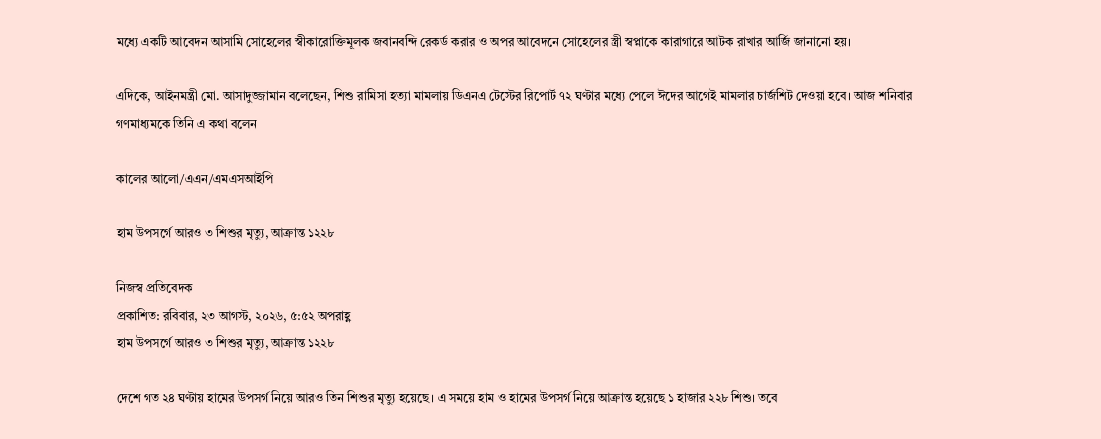মধ্যে একটি আবেদন আসামি সোহেলের স্বীকারোক্তিমূলক জবানবন্দি রেকর্ড করার ও অপর আবেদনে সোহেলের স্ত্রী স্বপ্নাকে কারাগারে আটক রাখার আর্জি জানানো হয়।

এদিকে, আইনমন্ত্রী মো. আসাদুজ্জামান বলেছেন, শিশু রামিসা হত্যা মামলায় ডিএনএ টেস্টের রিপোর্ট ৭২ ঘণ্টার মধ্যে পেলে ঈদের আগেই মামলার চার্জশিট দেওয়া হবে। আজ শনিবার গণমাধ্যমকে তিনি এ কথা বলেন

কালের আলো/এএন/এমএসআইপি

হাম উপসর্গে আরও ৩ শিশুর মৃত্যু, আক্রান্ত ১২২৮

নিজস্ব প্রতিবেদক
প্রকাশিত: রবিবার, ২৩ আগস্ট, ২০২৬, ৫:৫২ অপরাহ্ণ
হাম উপসর্গে আরও ৩ শিশুর মৃত্যু, আক্রান্ত ১২২৮

দেশে গত ২৪ ঘণ্টায় হামের উপসর্গ নিয়ে আরও তিন শিশুর মৃত্যু হয়েছে। এ সময়ে হাম ও হামের উপসর্গ নিয়ে আক্রান্ত হয়েছে ১ হাজার ২২৮ শিশু। তবে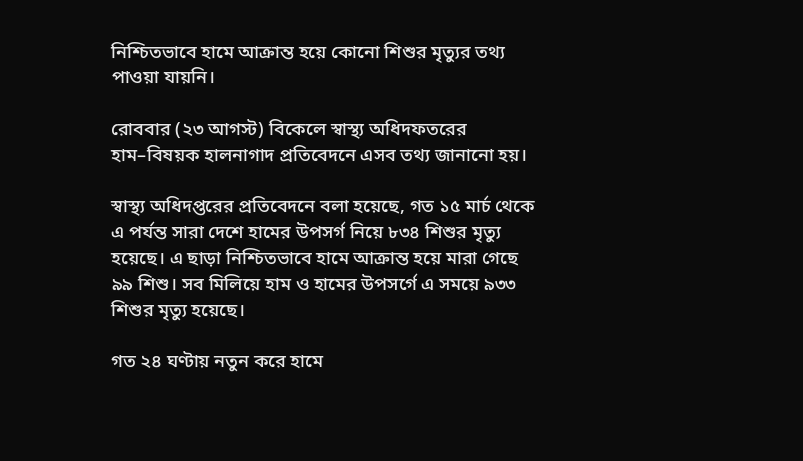নিশ্চিতভাবে হামে আক্রান্ত হয়ে কোনো শিশুর মৃত্যুর তথ্য পাওয়া যায়নি।

রোববার (২৩ আগস্ট) বিকেলে স্বাস্থ্য অধিদফতরের হাম–বিষয়ক হালনাগাদ প্রতিবেদনে এসব তথ্য জানানো হয়।

স্বাস্থ্য অধিদপ্তরের প্রতিবেদনে বলা হয়েছে, গত ১৫ মার্চ থেকে এ পর্যন্ত সারা দেশে হামের উপসর্গ নিয়ে ৮৩৪ শিশুর মৃত্যু হয়েছে। এ ছাড়া নিশ্চিতভাবে হামে আক্রান্ত হয়ে মারা গেছে ৯৯ শিশু। সব মিলিয়ে হাম ও হামের উপসর্গে এ সময়ে ৯৩৩ শিশুর মৃত্যু হয়েছে।

গত ২৪ ঘণ্টায় নতুন করে হামে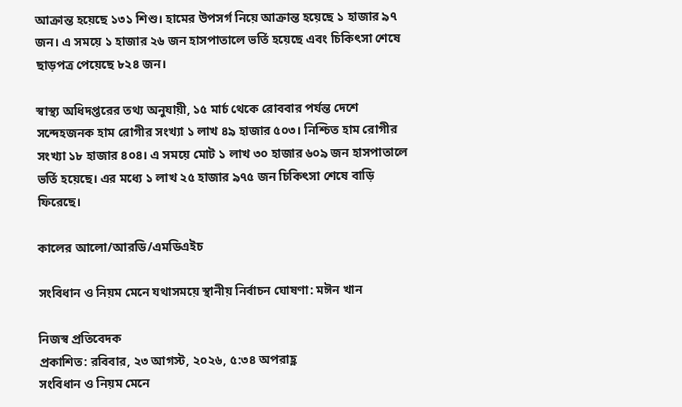আক্রান্ত হয়েছে ১৩১ শিশু। হামের উপসর্গ নিয়ে আক্রান্ত হয়েছে ১ হাজার ৯৭ জন। এ সময়ে ১ হাজার ২৬ জন হাসপাতালে ভর্তি হয়েছে এবং চিকিৎসা শেষে ছাড়পত্র পেয়েছে ৮২৪ জন।

স্বাস্থ্য অধিদপ্তরের তথ্য অনুযায়ী, ১৫ মার্চ থেকে রোববার পর্যন্ত দেশে সন্দেহজনক হাম রোগীর সংখ্যা ১ লাখ ৪৯ হাজার ৫০৩। নিশ্চিত হাম রোগীর সংখ্যা ১৮ হাজার ৪০৪। এ সময়ে মোট ১ লাখ ৩০ হাজার ৬০৯ জন হাসপাতালে ভর্তি হয়েছে। এর মধ্যে ১ লাখ ২৫ হাজার ৯৭৫ জন চিকিৎসা শেষে বাড়ি ফিরেছে।

কালের আলো/আরডি/এমডিএইচ

সংবিধান ও নিয়ম মেনে যথাসময়ে স্থানীয় নির্বাচন ঘোষণা: মঈন খান

নিজস্ব প্রতিবেদক
প্রকাশিত: রবিবার, ২৩ আগস্ট, ২০২৬, ৫:৩৪ অপরাহ্ণ
সংবিধান ও নিয়ম মেনে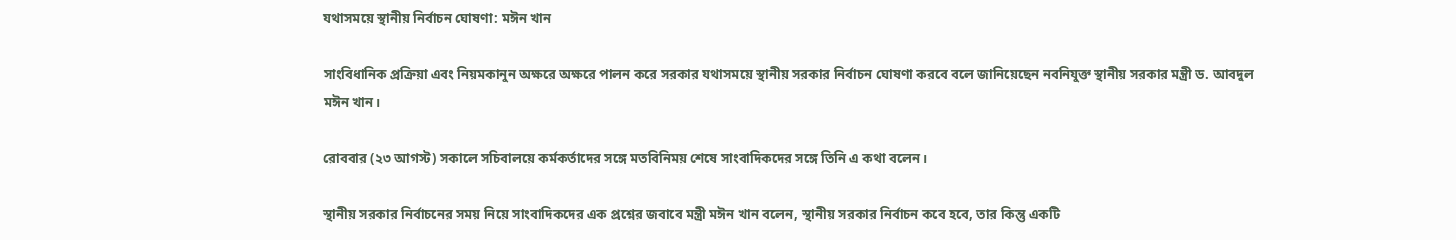যথাসময়ে স্থানীয় নির্বাচন ঘোষণা: মঈন খান

সাংবিধানিক প্রক্রিয়া এবং নিয়মকানুন অক্ষরে অক্ষরে পালন করে সরকার যথাসময়ে স্থানীয় সরকার নির্বাচন ঘোষণা করবে বলে জানিয়েছেন নবনিযুক্ত স্থানীয় সরকার মন্ত্রী ড. আবদুল মঈন খান।

রোববার (২৩ আগস্ট) সকালে সচিবালয়ে কর্মকর্তাদের সঙ্গে মতবিনিময় শেষে সাংবাদিকদের সঙ্গে তিনি এ কথা বলেন।

স্থানীয় সরকার নির্বাচনের সময় নিয়ে সাংবাদিকদের এক প্রশ্নের জবাবে মন্ত্রী মঈন খান বলেন, স্থানীয় সরকার নির্বাচন কবে হবে, তার কিন্তু একটি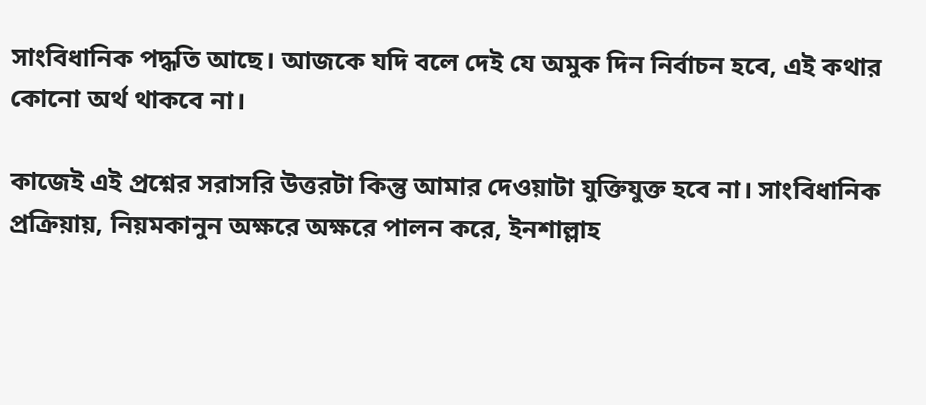সাংবিধানিক পদ্ধতি আছে। আজকে যদি বলে দেই যে অমুক দিন নির্বাচন হবে, এই কথার কোনো অর্থ থাকবে না।

কাজেই এই প্রশ্নের সরাসরি উত্তরটা কিন্তু আমার দেওয়াটা যুক্তিযুক্ত হবে না। সাংবিধানিক প্রক্রিয়ায়, নিয়মকানুন অক্ষরে অক্ষরে পালন করে, ইনশাল্লাহ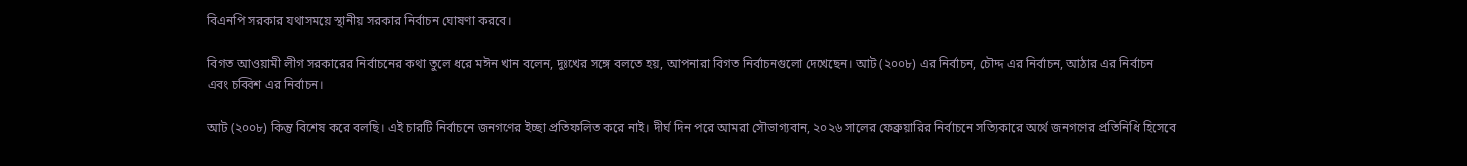বিএনপি সরকার যথাসময়ে স্থানীয় সরকার নির্বাচন ঘোষণা করবে।

বিগত আওয়ামী লীগ সরকারের নির্বাচনের কথা তুলে ধরে মঈন খান বলেন, দুঃখের সঙ্গে বলতে হয়, আপনারা বিগত নির্বাচনগুলো দেখেছেন। আট (২০০৮) এর নির্বাচন, চৌদ্দ এর নির্বাচন, আঠার এর নির্বাচন এবং চব্বিশ এর নির্বাচন।

আট (২০০৮) কিন্তু বিশেষ করে বলছি। এই চারটি নির্বাচনে জনগণের ইচ্ছা প্রতিফলিত করে নাই। দীর্ঘ দিন পরে আমরা সৌভাগ্যবান, ২০২৬ সালের ফেব্রুয়ারির নির্বাচনে সত্যিকারে অর্থে জনগণের প্রতিনিধি হিসেবে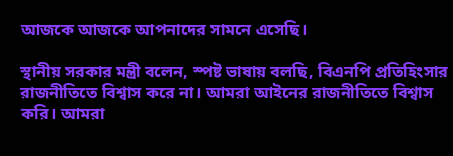আজকে আজকে আপনাদের সামনে এসেছি।

স্থানীয় সরকার মন্ত্রী বলেন, স্পষ্ট ভাষায় বলছি, বিএনপি প্রতিহিংসার রাজনীতিতে বিশ্বাস করে না। আমরা আইনের রাজনীতিতে বিশ্বাস করি। আমরা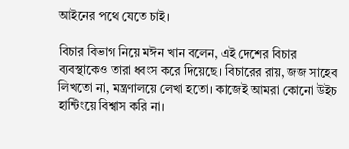আইনের পথে যেতে চাই।

বিচার বিভাগ নিয়ে মঈন খান বলেন, এই দেশের বিচার ব্যবস্থাকেও তারা ধ্বংস করে দিয়েছে। বিচারের রায়, জজ সাহেব লিখতো না, মন্ত্রণালয়ে লেখা হতো। কাজেই আমরা কোনো উইচ হান্টিংয়ে বিশ্বাস করি না।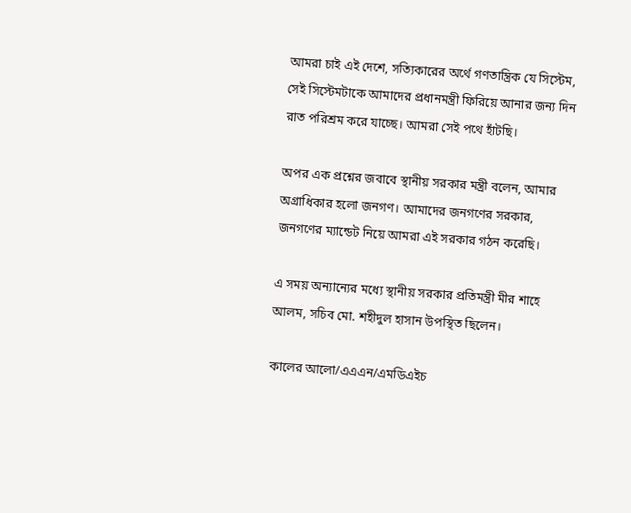আমরা চাই এই দেশে, সত্যিকারের অর্থে গণতান্ত্রিক যে সিস্টেম, সেই সিস্টেমটাকে আমাদের প্রধানমন্ত্রী ফিরিয়ে আনার জন্য দিন রাত পরিশ্রম করে যাচ্ছে। আমরা সেই পথে হাঁটছি।

অপর এক প্রশ্নের জবাবে স্থানীয় সরকার মন্ত্রী বলেন, আমার অগ্রাধিকার হলো জনগণ। আমাদের জনগণের সরকার, জনগণের ম্যান্ডেট নিয়ে আমরা এই সরকার গঠন করেছি।

এ সময় অন্যান্যের মধ্যে স্থানীয় সরকার প্রতিমন্ত্রী মীর শাহে আলম, সচিব মো. শহীদুল হাসান উপস্থিত ছিলেন।

কালের আলো/এএএন/এমডিএইচ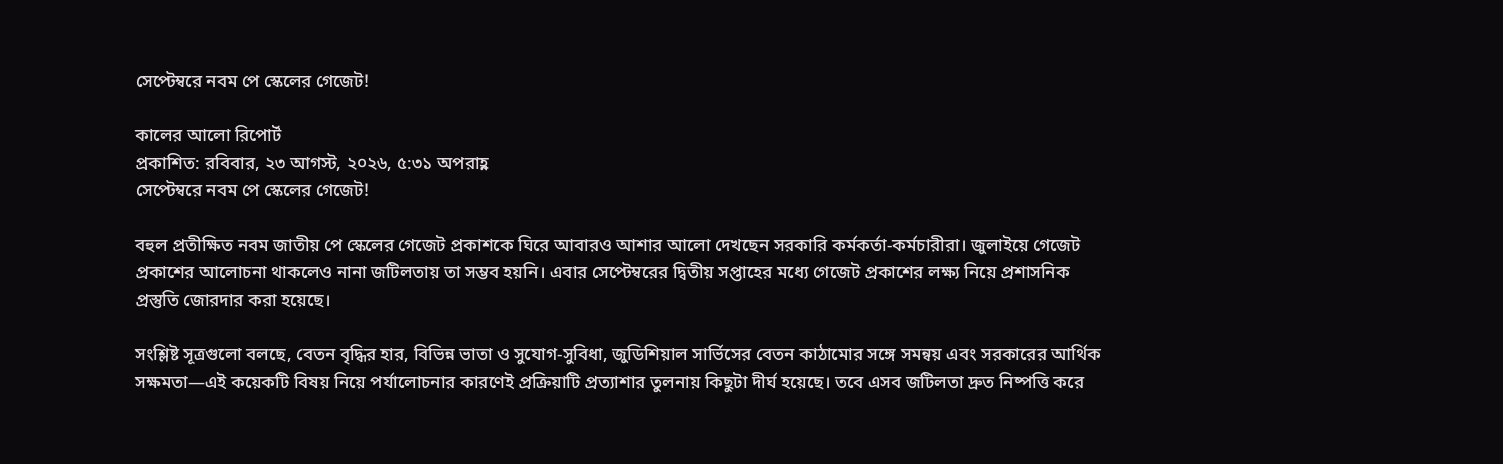সেপ্টেম্বরে নবম পে স্কেলের গেজেট!

কালের আলো রিপোর্ট
প্রকাশিত: রবিবার, ২৩ আগস্ট, ২০২৬, ৫:৩১ অপরাহ্ণ
সেপ্টেম্বরে নবম পে স্কেলের গেজেট!

বহুল প্রতীক্ষিত নবম জাতীয় পে স্কেলের গেজেট প্রকাশকে ঘিরে আবারও আশার আলো দেখছেন সরকারি কর্মকর্তা-কর্মচারীরা। জুলাইয়ে গেজেট প্রকাশের আলোচনা থাকলেও নানা জটিলতায় তা সম্ভব হয়নি। এবার সেপ্টেম্বরের দ্বিতীয় সপ্তাহের মধ্যে গেজেট প্রকাশের লক্ষ্য নিয়ে প্রশাসনিক প্রস্তুতি জোরদার করা হয়েছে।

সংশ্লিষ্ট সূত্রগুলো বলছে, বেতন বৃদ্ধির হার, বিভিন্ন ভাতা ও সুযোগ-সুবিধা, জুডিশিয়াল সার্ভিসের বেতন কাঠামোর সঙ্গে সমন্বয় এবং সরকারের আর্থিক সক্ষমতা—এই কয়েকটি বিষয় নিয়ে পর্যালোচনার কারণেই প্রক্রিয়াটি প্রত্যাশার তুলনায় কিছুটা দীর্ঘ হয়েছে। তবে এসব জটিলতা দ্রুত নিষ্পত্তি করে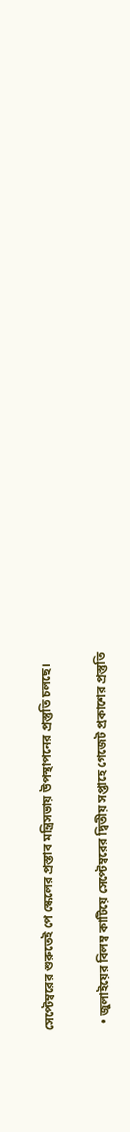সেপ্টেম্বরের শুরুতেই পে স্কেলের প্রস্তাব মন্ত্রিসভায় উপস্থাপনের প্রস্তুতি চলছে।

  • জুলাইয়ের বিলম্ব কাটিয়ে সেপ্টেম্বরের দ্বিতীয় সপ্তাহে গেজেট প্রকাশের প্রস্তুতি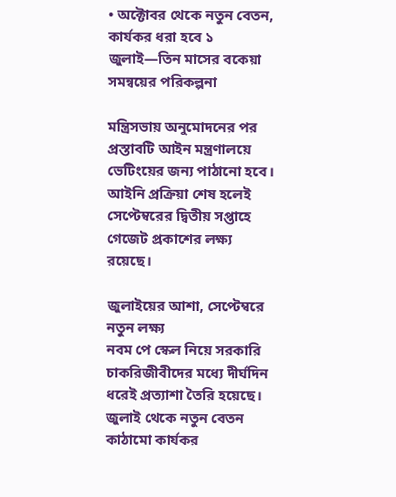• অক্টোবর থেকে নতুন বেতন, কার্যকর ধরা হবে ১ জুলাই—তিন মাসের বকেয়া সমন্বয়ের পরিকল্পনা

মন্ত্রিসভায় অনুমোদনের পর প্রস্তাবটি আইন মন্ত্রণালয়ে ভেটিংয়ের জন্য পাঠানো হবে। আইনি প্রক্রিয়া শেষ হলেই সেপ্টেম্বরের দ্বিতীয় সপ্তাহে গেজেট প্রকাশের লক্ষ্য রয়েছে।

জুলাইয়ের আশা, সেপ্টেম্বরে নতুন লক্ষ্য
নবম পে স্কেল নিয়ে সরকারি চাকরিজীবীদের মধ্যে দীর্ঘদিন ধরেই প্রত্যাশা তৈরি হয়েছে। জুলাই থেকে নতুন বেতন কাঠামো কার্যকর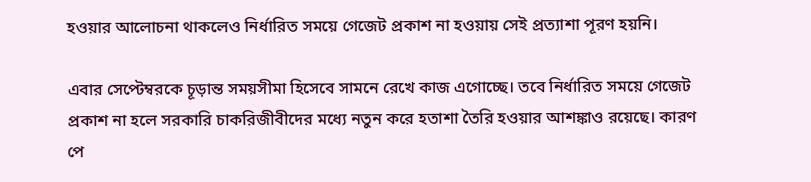হওয়ার আলোচনা থাকলেও নির্ধারিত সময়ে গেজেট প্রকাশ না হওয়ায় সেই প্রত্যাশা পূরণ হয়নি।

এবার সেপ্টেম্বরকে চূড়ান্ত সময়সীমা হিসেবে সামনে রেখে কাজ এগোচ্ছে। তবে নির্ধারিত সময়ে গেজেট প্রকাশ না হলে সরকারি চাকরিজীবীদের মধ্যে নতুন করে হতাশা তৈরি হওয়ার আশঙ্কাও রয়েছে। কারণ পে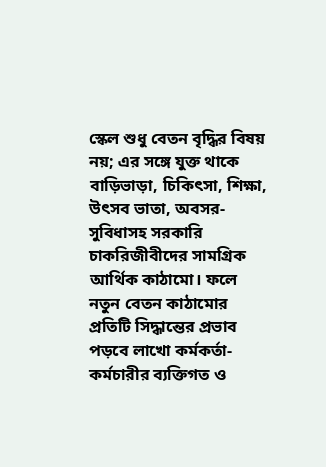স্কেল শুধু বেতন বৃদ্ধির বিষয় নয়; এর সঙ্গে যুক্ত থাকে বাড়িভাড়া, চিকিৎসা, শিক্ষা, উৎসব ভাতা, অবসর-সুবিধাসহ সরকারি চাকরিজীবীদের সামগ্রিক আর্থিক কাঠামো। ফলে নতুন বেতন কাঠামোর প্রতিটি সিদ্ধান্তের প্রভাব পড়বে লাখো কর্মকর্তা-কর্মচারীর ব্যক্তিগত ও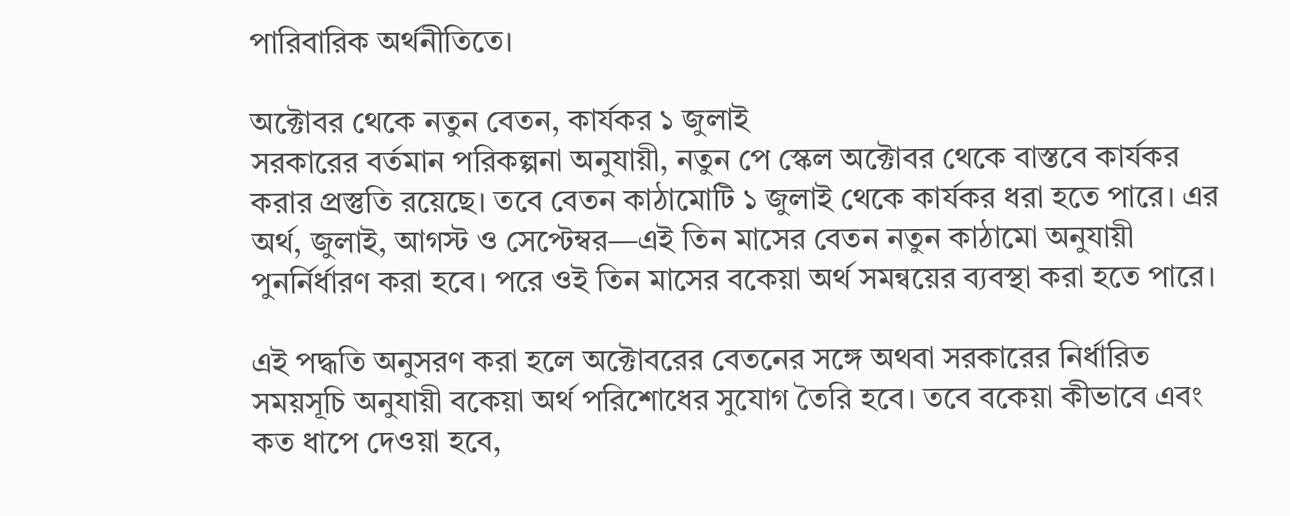পারিবারিক অর্থনীতিতে।

অক্টোবর থেকে নতুন বেতন, কার্যকর ১ জুলাই
সরকারের বর্তমান পরিকল্পনা অনুযায়ী, নতুন পে স্কেল অক্টোবর থেকে বাস্তবে কার্যকর করার প্রস্তুতি রয়েছে। তবে বেতন কাঠামোটি ১ জুলাই থেকে কার্যকর ধরা হতে পারে। এর অর্থ, জুলাই, আগস্ট ও সেপ্টেম্বর—এই তিন মাসের বেতন নতুন কাঠামো অনুযায়ী পুনর্নির্ধারণ করা হবে। পরে ওই তিন মাসের বকেয়া অর্থ সমন্বয়ের ব্যবস্থা করা হতে পারে।

এই পদ্ধতি অনুসরণ করা হলে অক্টোবরের বেতনের সঙ্গে অথবা সরকারের নির্ধারিত সময়সূচি অনুযায়ী বকেয়া অর্থ পরিশোধের সুযোগ তৈরি হবে। তবে বকেয়া কীভাবে এবং কত ধাপে দেওয়া হবে,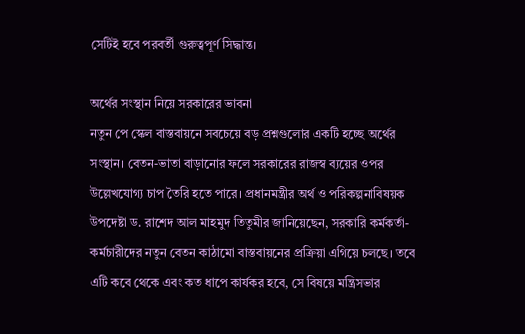সেটিই হবে পরবর্তী গুরুত্বপূর্ণ সিদ্ধান্ত।

অর্থের সংস্থান নিয়ে সরকারের ভাবনা
নতুন পে স্কেল বাস্তবায়নে সবচেয়ে বড় প্রশ্নগুলোর একটি হচ্ছে অর্থের সংস্থান। বেতন-ভাতা বাড়ানোর ফলে সরকারের রাজস্ব ব্যয়ের ওপর উল্লেখযোগ্য চাপ তৈরি হতে পারে। প্রধানমন্ত্রীর অর্থ ও পরিকল্পনাবিষয়ক উপদেষ্টা ড. রাশেদ আল মাহমুদ তিতুমীর জানিয়েছেন, সরকারি কর্মকর্তা-কর্মচারীদের নতুন বেতন কাঠামো বাস্তবায়নের প্রক্রিয়া এগিয়ে চলছে। তবে এটি কবে থেকে এবং কত ধাপে কার্যকর হবে, সে বিষয়ে মন্ত্রিসভার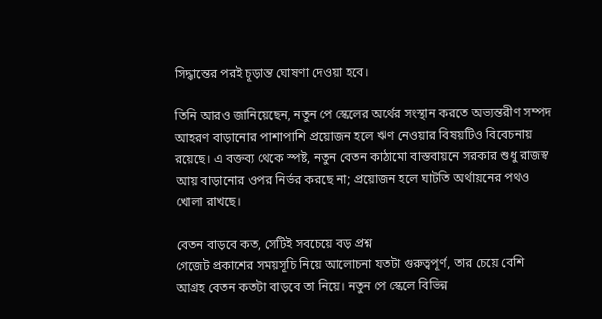সিদ্ধান্তের পরই চূড়ান্ত ঘোষণা দেওয়া হবে।

তিনি আরও জানিয়েছেন, নতুন পে স্কেলের অর্থের সংস্থান করতে অভ্যন্তরীণ সম্পদ আহরণ বাড়ানোর পাশাপাশি প্রয়োজন হলে ঋণ নেওয়ার বিষয়টিও বিবেচনায় রয়েছে। এ বক্তব্য থেকে স্পষ্ট, নতুন বেতন কাঠামো বাস্তবায়নে সরকার শুধু রাজস্ব আয় বাড়ানোর ওপর নির্ভর করছে না; প্রয়োজন হলে ঘাটতি অর্থায়নের পথও খোলা রাখছে।

বেতন বাড়বে কত, সেটিই সবচেয়ে বড় প্রশ্ন
গেজেট প্রকাশের সময়সূচি নিয়ে আলোচনা যতটা গুরুত্বপূর্ণ, তার চেয়ে বেশি আগ্রহ বেতন কতটা বাড়বে তা নিয়ে। নতুন পে স্কেলে বিভিন্ন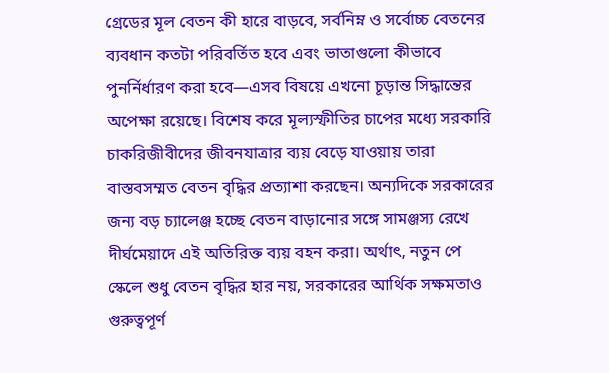গ্রেডের মূল বেতন কী হারে বাড়বে, সর্বনিম্ন ও সর্বোচ্চ বেতনের ব্যবধান কতটা পরিবর্তিত হবে এবং ভাতাগুলো কীভাবে পুনর্নির্ধারণ করা হবে—এসব বিষয়ে এখনো চূড়ান্ত সিদ্ধান্তের অপেক্ষা রয়েছে। বিশেষ করে মূল্যস্ফীতির চাপের মধ্যে সরকারি চাকরিজীবীদের জীবনযাত্রার ব্যয় বেড়ে যাওয়ায় তারা বাস্তবসম্মত বেতন বৃদ্ধির প্রত্যাশা করছেন। অন্যদিকে সরকারের জন্য বড় চ্যালেঞ্জ হচ্ছে বেতন বাড়ানোর সঙ্গে সামঞ্জস্য রেখে দীর্ঘমেয়াদে এই অতিরিক্ত ব্যয় বহন করা। অর্থাৎ, নতুন পে স্কেলে শুধু বেতন বৃদ্ধির হার নয়, সরকারের আর্থিক সক্ষমতাও গুরুত্বপূর্ণ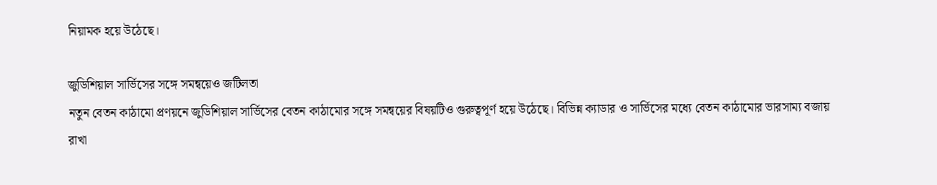নিয়ামক হয়ে উঠেছে।

জুডিশিয়াল সার্ভিসের সঙ্গে সমন্বয়েও জটিলতা
নতুন বেতন কাঠামো প্রণয়নে জুডিশিয়াল সার্ভিসের বেতন কাঠামোর সঙ্গে সমন্বয়ের বিষয়টিও গুরুত্বপূর্ণ হয়ে উঠেছে। বিভিন্ন ক্যাডার ও সার্ভিসের মধ্যে বেতন কাঠামোর ভারসাম্য বজায় রাখা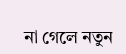না গেলে নতুন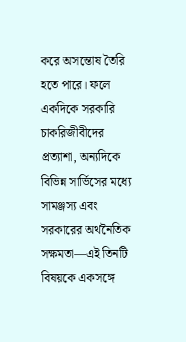করে অসন্তোষ তৈরি হতে পারে। ফলে একদিকে সরকারি চাকরিজীবীদের প্রত্যাশা, অন্যদিকে বিভিন্ন সার্ভিসের মধ্যে সামঞ্জস্য এবং সরকারের অর্থনৈতিক সক্ষমতা—এই তিনটি বিষয়কে একসঙ্গে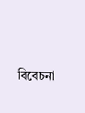বিবেচনা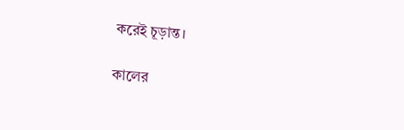করেই চূড়ান্ত।

কালের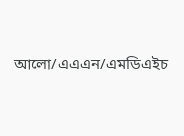আলো/এএএন/এমডিএইচ